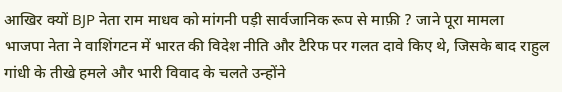आखिर क्यों BJP नेता राम माधव को मांगनी पड़ी सार्वजानिक रूप से माफ़ी ? जाने पूरा मामला
भाजपा नेता ने वाशिंगटन में भारत की विदेश नीति और टैरिफ पर गलत दावे किए थे, जिसके बाद राहुल गांधी के तीखे हमले और भारी विवाद के चलते उन्होंने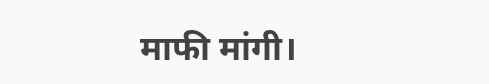माफी मांगी।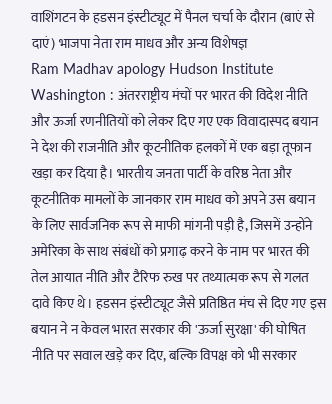वाशिंगटन के हडसन इंस्टीट्यूट में पैनल चर्चा के दौरान (बाएं से दाएं) भाजपा नेता राम माधव और अन्य विशेषज्ञ
Ram Madhav apology Hudson Institute Washington : अंतरराष्ट्रीय मंचों पर भारत की विदेश नीति और ऊर्जा रणनीतियों को लेकर दिए गए एक विवादास्पद बयान ने देश की राजनीति और कूटनीतिक हलकों में एक बड़ा तूफान खड़ा कर दिया है। भारतीय जनता पार्टी के वरिष्ठ नेता और कूटनीतिक मामलों के जानकार राम माधव को अपने उस बयान के लिए सार्वजनिक रूप से माफी मांगनी पड़ी है, जिसमें उन्होंने अमेरिका के साथ संबंधों को प्रगाढ़ करने के नाम पर भारत की तेल आयात नीति और टैरिफ रुख पर तथ्यात्मक रूप से गलत दावे किए थे। हडसन इंस्टीट्यूट जैसे प्रतिष्ठित मंच से दिए गए इस बयान ने न केवल भारत सरकार की 'ऊर्जा सुरक्षा' की घोषित नीति पर सवाल खड़े कर दिए, बल्कि विपक्ष को भी सरकार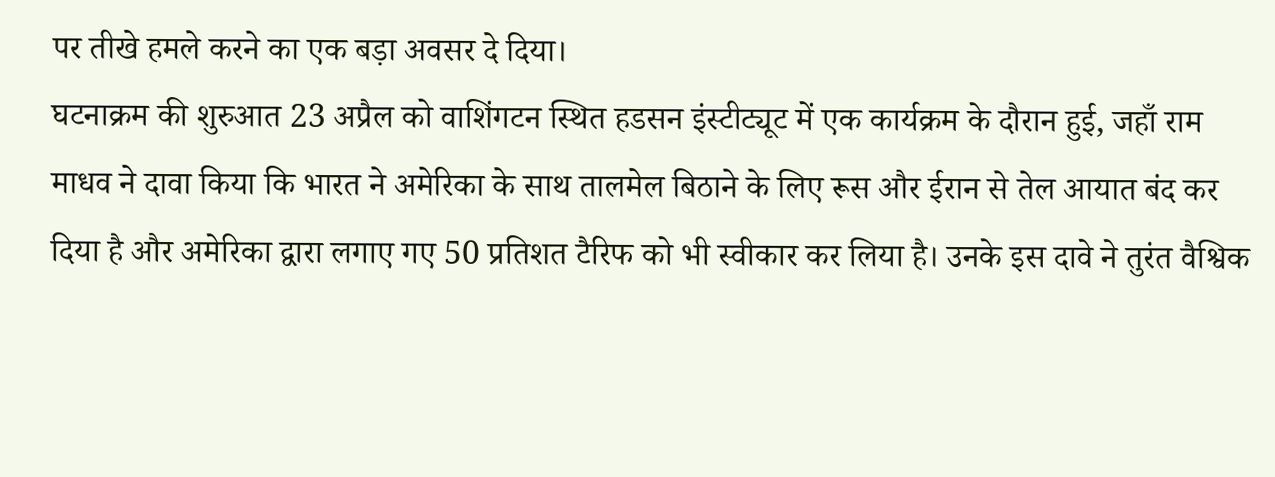पर तीखे हमले करने का एक बड़ा अवसर दे दिया।
घटनाक्रम की शुरुआत 23 अप्रैल को वाशिंगटन स्थित हडसन इंस्टीट्यूट में एक कार्यक्रम के दौरान हुई, जहाँ राम माधव ने दावा किया कि भारत ने अमेरिका के साथ तालमेल बिठाने के लिए रूस और ईरान से तेल आयात बंद कर दिया है और अमेरिका द्वारा लगाए गए 50 प्रतिशत टैरिफ को भी स्वीकार कर लिया है। उनके इस दावे ने तुरंत वैश्विक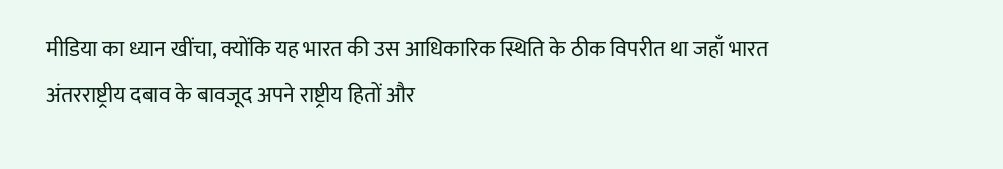मीडिया का ध्यान खींचा, क्योंकि यह भारत की उस आधिकारिक स्थिति के ठीक विपरीत था जहाँ भारत अंतरराष्ट्रीय दबाव के बावजूद अपने राष्ट्रीय हितों और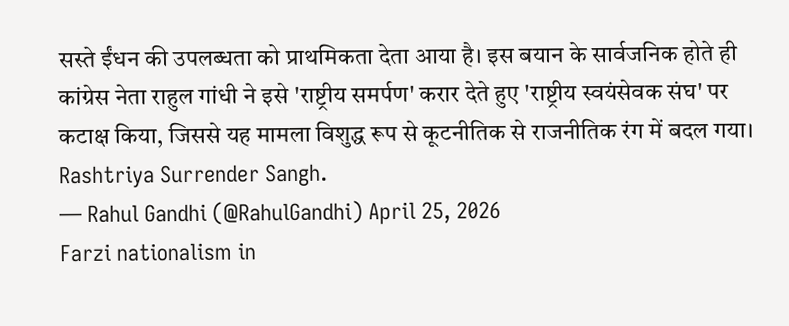सस्ते ईंधन की उपलब्धता को प्राथमिकता देता आया है। इस बयान के सार्वजनिक होते ही कांग्रेस नेता राहुल गांधी ने इसे 'राष्ट्रीय समर्पण' करार देते हुए 'राष्ट्रीय स्वयंसेवक संघ' पर कटाक्ष किया, जिससे यह मामला विशुद्ध रूप से कूटनीतिक से राजनीतिक रंग में बदल गया।
Rashtriya Surrender Sangh.
— Rahul Gandhi (@RahulGandhi) April 25, 2026
Farzi nationalism in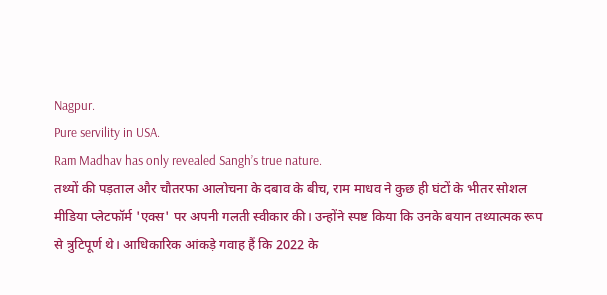Nagpur.
Pure servility in USA.
Ram Madhav has only revealed Sangh’s true nature.
तथ्यों की पड़ताल और चौतरफा आलोचना के दबाव के बीच, राम माधव ने कुछ ही घंटों के भीतर सोशल मीडिया प्लेटफॉर्म 'एक्स' पर अपनी गलती स्वीकार की। उन्होंने स्पष्ट किया कि उनके बयान तथ्यात्मक रूप से त्रुटिपूर्ण थे। आधिकारिक आंकड़े गवाह हैं कि 2022 के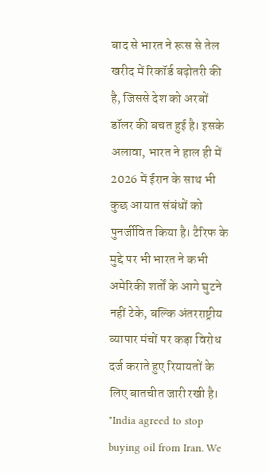बाद से भारत ने रूस से तेल खरीद में रिकॉर्ड बढ़ोतरी की है, जिससे देश को अरबों डॉलर की बचत हुई है। इसके अलावा, भारत ने हाल ही में 2026 में ईरान के साथ भी कुछ आयात संबंधों को पुनर्जीवित किया है। टैरिफ के मुद्दे पर भी भारत ने कभी अमेरिकी शर्तों के आगे घुटने नहीं टेके, बल्कि अंतरराष्ट्रीय व्यापार मंचों पर कड़ा विरोध दर्ज कराते हुए रियायतों के लिए बातचीत जारी रखी है।
"India agreed to stop buying oil from Iran. We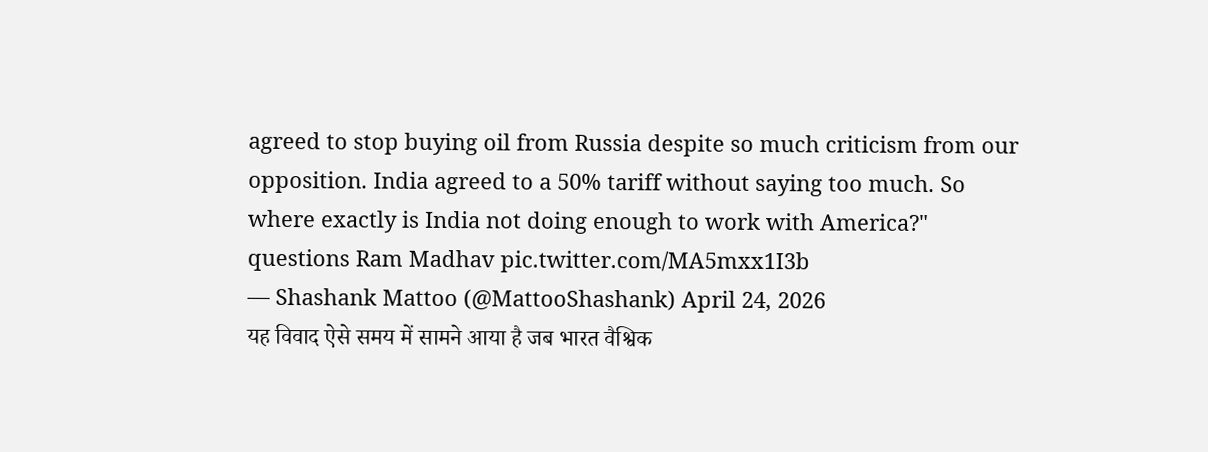agreed to stop buying oil from Russia despite so much criticism from our opposition. India agreed to a 50% tariff without saying too much. So where exactly is India not doing enough to work with America?" questions Ram Madhav pic.twitter.com/MA5mxx1I3b
— Shashank Mattoo (@MattooShashank) April 24, 2026
यह विवाद ऐसे समय में सामने आया है जब भारत वैश्विक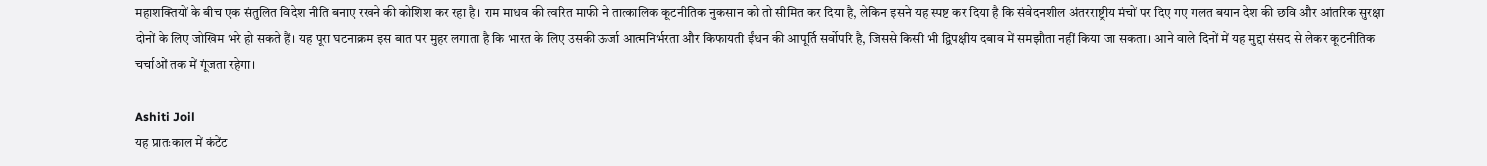महाशक्तियों के बीच एक संतुलित विदेश नीति बनाए रखने की कोशिश कर रहा है। राम माधव की त्वरित माफी ने तात्कालिक कूटनीतिक नुकसान को तो सीमित कर दिया है, लेकिन इसने यह स्पष्ट कर दिया है कि संवेदनशील अंतरराष्ट्रीय मंचों पर दिए गए गलत बयान देश की छवि और आंतरिक सुरक्षा दोनों के लिए जोखिम भरे हो सकते हैं। यह पूरा घटनाक्रम इस बात पर मुहर लगाता है कि भारत के लिए उसकी ऊर्जा आत्मनिर्भरता और किफायती ईंधन की आपूर्ति सर्वोपरि है, जिससे किसी भी द्विपक्षीय दबाव में समझौता नहीं किया जा सकता। आने वाले दिनों में यह मुद्दा संसद से लेकर कूटनीतिक चर्चाओं तक में गूंजता रहेगा।

Ashiti Joil
यह प्रातःकाल में कंटेंट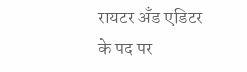रायटर अँड एडिटर के पद पर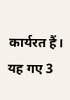कार्यरत हैं। यह गए 3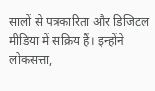सालों से पत्रकारिता और डिजिटल मीडिया में सक्रिय हैं। इन्होंने लोकसत्ता,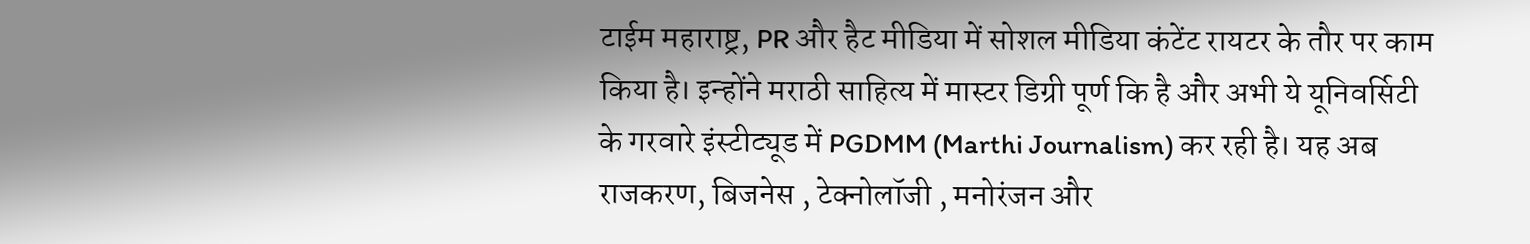टाईम महाराष्ट्र, PR और हैट मीडिया में सोशल मीडिया कंटेंट रायटर के तौर पर काम किया है। इन्होंने मराठी साहित्य में मास्टर डिग्री पूर्ण कि है और अभी ये यूनिवर्सिटी के गरवारे इंस्टीट्यूड में PGDMM (Marthi Journalism) कर रही है। यह अब राजकरण, बिजनेस , टेक्नोलॉजी , मनोरंजन और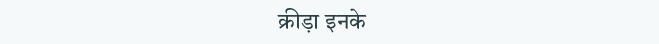क्रीड़ा इनके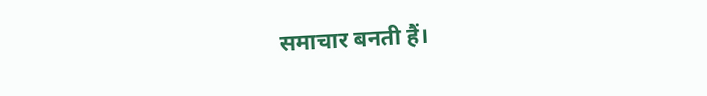समाचार बनती हैं।